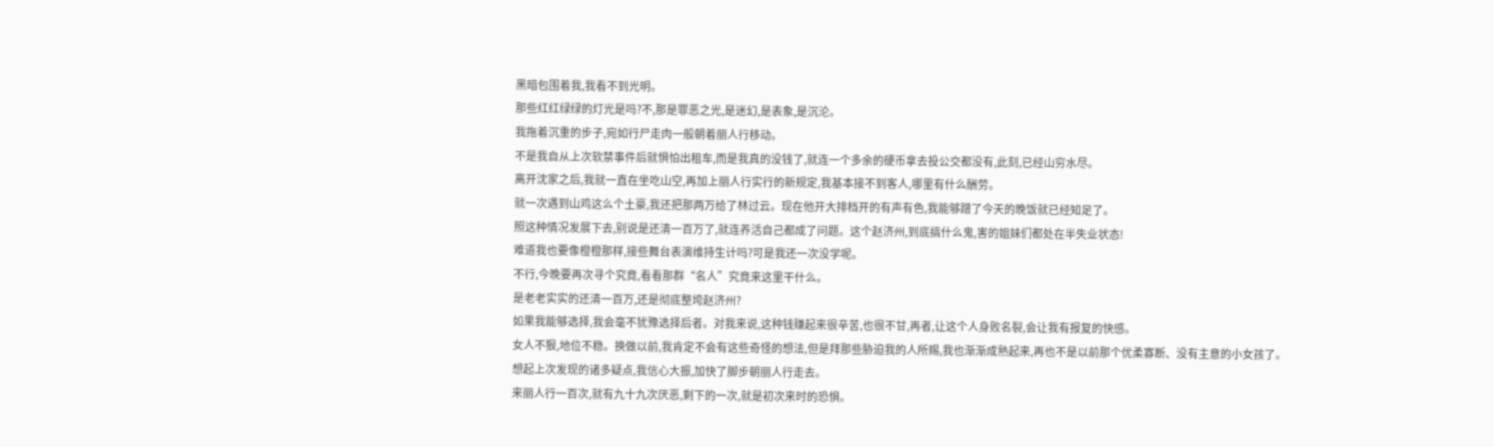黑暗包围着我,我看不到光明。
那些红红绿绿的灯光是吗?不,那是罪恶之光,是迷幻,是表象,是沉沦。
我拖着沉重的步子,宛如行尸走肉一般朝着丽人行移动。
不是我自从上次软禁事件后就惧怕出租车,而是我真的没钱了,就连一个多余的硬币拿去投公交都没有,此刻,已经山穷水尽。
离开沈家之后,我就一直在坐吃山空,再加上丽人行实行的新规定,我基本接不到客人,哪里有什么酬劳。
就一次遇到山鸡这么个土豪,我还把那两万给了林过云。现在他开大排档开的有声有色,我能够蹭了今天的晚饭就已经知足了。
照这种情况发展下去,别说是还清一百万了,就连养活自己都成了问题。这个赵济州,到底搞什么鬼,害的姐妹们都处在半失业状态!
难道我也要像橙橙那样,接些舞台表演维持生计吗?可是我还一次没学呢。
不行,今晚要再次寻个究竟,看看那群“名人”究竟来这里干什么。
是老老实实的还清一百万,还是彻底整垮赵济州?
如果我能够选择,我会毫不犹豫选择后者。对我来说,这种钱赚起来很辛苦,也很不甘,再者,让这个人身败名裂,会让我有报复的快感。
女人不狠,地位不稳。换做以前,我肯定不会有这些奇怪的想法,但是拜那些胁迫我的人所赐,我也渐渐成熟起来,再也不是以前那个优柔寡断、没有主意的小女孩了。
想起上次发现的诸多疑点,我信心大振,加快了脚步朝丽人行走去。
来丽人行一百次,就有九十九次厌恶,剩下的一次,就是初次来时的恐惧。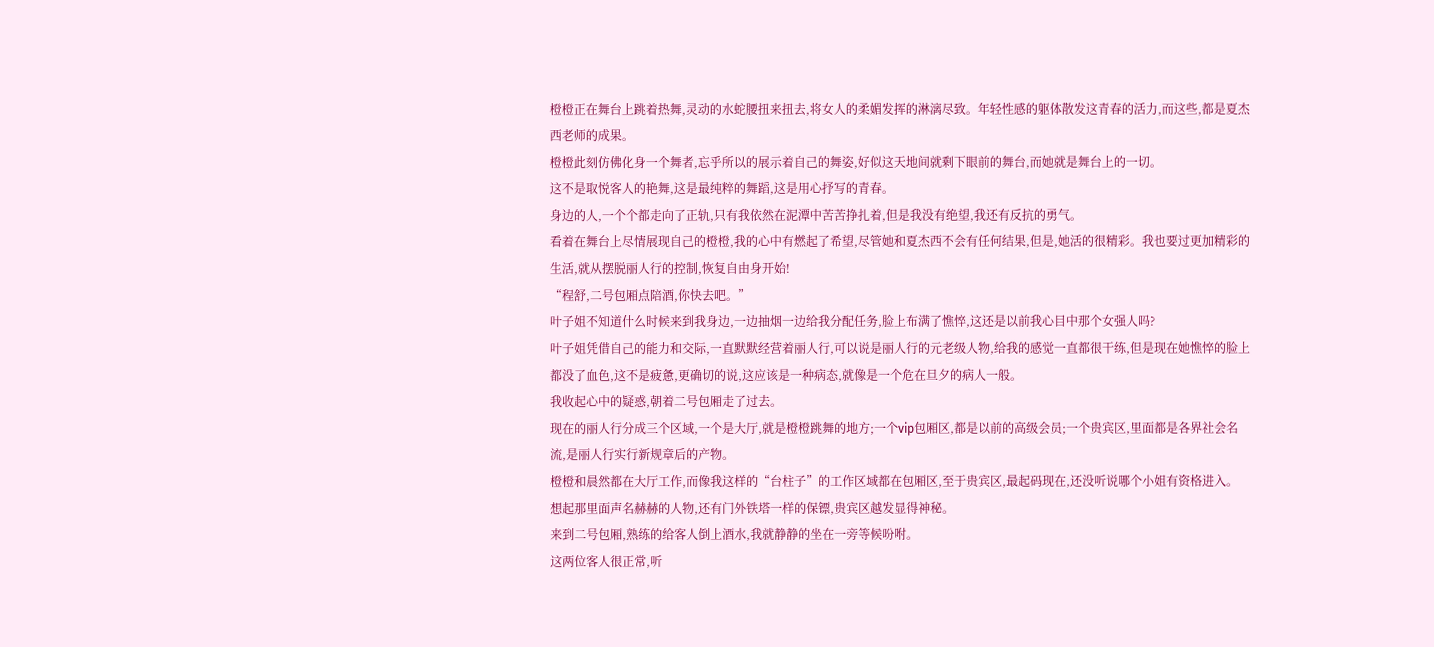橙橙正在舞台上跳着热舞,灵动的水蛇腰扭来扭去,将女人的柔媚发挥的淋漓尽致。年轻性感的躯体散发这青春的活力,而这些,都是夏杰西老师的成果。
橙橙此刻仿佛化身一个舞者,忘乎所以的展示着自己的舞姿,好似这天地间就剩下眼前的舞台,而她就是舞台上的一切。
这不是取悦客人的艳舞,这是最纯粹的舞蹈,这是用心抒写的青春。
身边的人,一个个都走向了正轨,只有我依然在泥潭中苦苦挣扎着,但是我没有绝望,我还有反抗的勇气。
看着在舞台上尽情展现自己的橙橙,我的心中有燃起了希望,尽管她和夏杰西不会有任何结果,但是,她活的很精彩。我也要过更加精彩的生活,就从摆脱丽人行的控制,恢复自由身开始!
“程舒,二号包厢点陪酒,你快去吧。”
叶子姐不知道什么时候来到我身边,一边抽烟一边给我分配任务,脸上布满了憔悴,这还是以前我心目中那个女强人吗?
叶子姐凭借自己的能力和交际,一直默默经营着丽人行,可以说是丽人行的元老级人物,给我的感觉一直都很干练,但是现在她憔悴的脸上都没了血色,这不是疲惫,更确切的说,这应该是一种病态,就像是一个危在旦夕的病人一般。
我收起心中的疑惑,朝着二号包厢走了过去。
现在的丽人行分成三个区域,一个是大厅,就是橙橙跳舞的地方;一个vip包厢区,都是以前的高级会员;一个贵宾区,里面都是各界社会名流,是丽人行实行新规章后的产物。
橙橙和晨然都在大厅工作,而像我这样的“台柱子”的工作区域都在包厢区,至于贵宾区,最起码现在,还没听说哪个小姐有资格进入。
想起那里面声名赫赫的人物,还有门外铁塔一样的保镖,贵宾区越发显得神秘。
来到二号包厢,熟练的给客人倒上酒水,我就静静的坐在一旁等候吩咐。
这两位客人很正常,听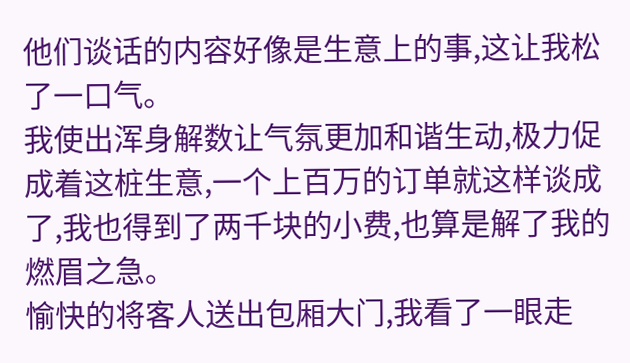他们谈话的内容好像是生意上的事,这让我松了一口气。
我使出浑身解数让气氛更加和谐生动,极力促成着这桩生意,一个上百万的订单就这样谈成了,我也得到了两千块的小费,也算是解了我的燃眉之急。
愉快的将客人送出包厢大门,我看了一眼走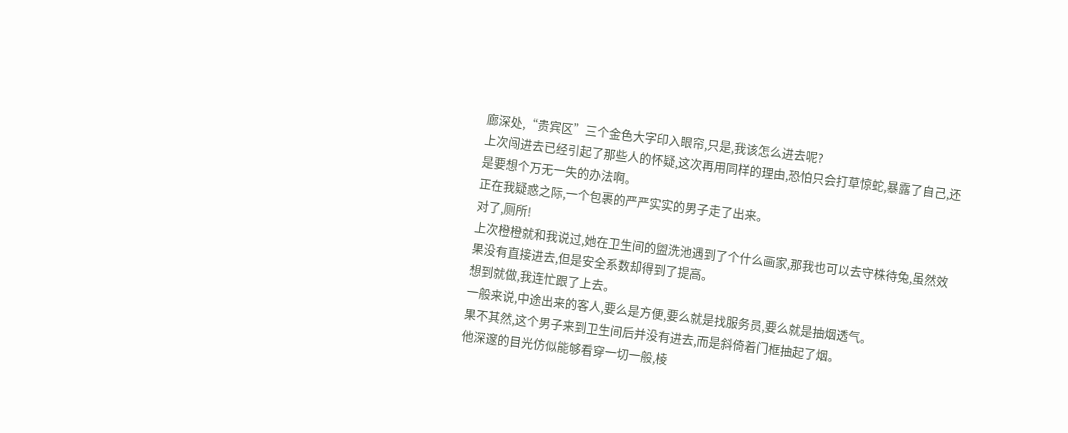廊深处,“贵宾区”三个金色大字印入眼帘,只是,我该怎么进去呢?
上次闯进去已经引起了那些人的怀疑,这次再用同样的理由,恐怕只会打草惊蛇,暴露了自己,还是要想个万无一失的办法啊。
正在我疑惑之际,一个包裹的严严实实的男子走了出来。
对了,厕所!
上次橙橙就和我说过,她在卫生间的盥洗池遇到了个什么画家,那我也可以去守株待兔,虽然效果没有直接进去,但是安全系数却得到了提高。
想到就做,我连忙跟了上去。
一般来说,中途出来的客人,要么是方便,要么就是找服务员,要么就是抽烟透气。
果不其然,这个男子来到卫生间后并没有进去,而是斜倚着门框抽起了烟。
他深邃的目光仿似能够看穿一切一般,棱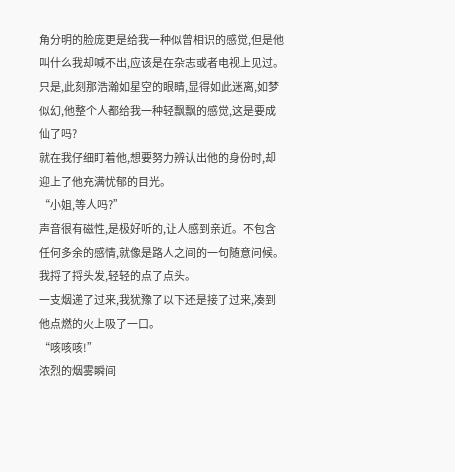角分明的脸庞更是给我一种似曾相识的感觉,但是他叫什么我却喊不出,应该是在杂志或者电视上见过。
只是,此刻那浩瀚如星空的眼睛,显得如此迷离,如梦似幻,他整个人都给我一种轻飘飘的感觉,这是要成仙了吗?
就在我仔细盯着他,想要努力辨认出他的身份时,却迎上了他充满忧郁的目光。
“小姐,等人吗?”
声音很有磁性,是极好听的,让人感到亲近。不包含任何多余的感情,就像是路人之间的一句随意问候。
我捋了捋头发,轻轻的点了点头。
一支烟递了过来,我犹豫了以下还是接了过来,凑到他点燃的火上吸了一口。
“咳咳咳!”
浓烈的烟雾瞬间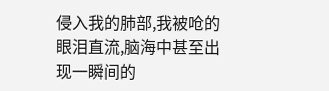侵入我的肺部,我被呛的眼泪直流,脑海中甚至出现一瞬间的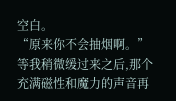空白。
“原来你不会抽烟啊。”
等我稍微缓过来之后,那个充满磁性和魔力的声音再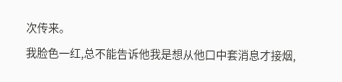次传来。
我脸色一红,总不能告诉他我是想从他口中套消息才接烟,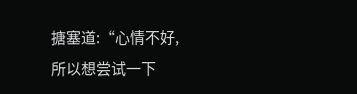搪塞道:“心情不好,所以想尝试一下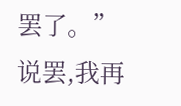罢了。”
说罢,我再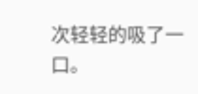次轻轻的吸了一口。